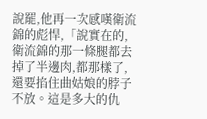說罷,他再一次感嘆衛流錦的彪悍,「說實在的,衛流錦的那一條腿都去掉了半邊肉,都那樣了,還要掐住曲姑娘的脖子不放。這是多大的仇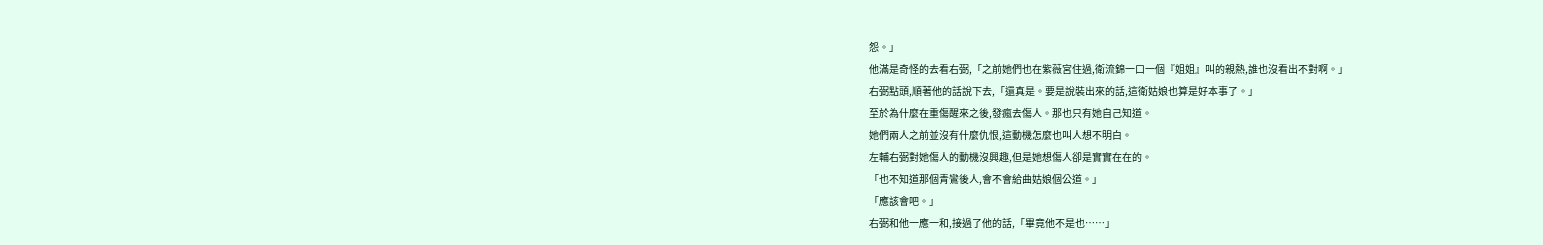怨。」
他滿是奇怪的去看右弼,「之前她們也在紫薇宮住過,衛流錦一口一個『姐姐』叫的親熱,誰也沒看出不對啊。」
右弼點頭,順著他的話說下去,「還真是。要是說裝出來的話,這衛姑娘也算是好本事了。」
至於為什麼在重傷醒來之後,發瘋去傷人。那也只有她自己知道。
她們兩人之前並沒有什麼仇恨,這動機怎麼也叫人想不明白。
左輔右弼對她傷人的動機沒興趣,但是她想傷人卻是實實在在的。
「也不知道那個青鸞後人,會不會給曲姑娘個公道。」
「應該會吧。」
右弼和他一應一和,接過了他的話,「畢竟他不是也……」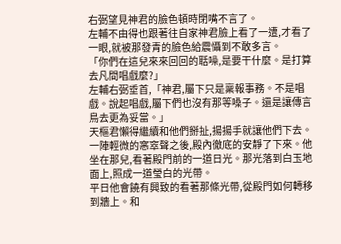右弼望見神君的臉色頓時閉嘴不言了。
左輔不由得也跟著往自家神君臉上看了一遭,才看了一眼,就被那發青的臉色給震懾到不敢多言。
「你們在這兒來來回回的聒噪,是要干什麼。是打算去凡間唱戲麼?」
左輔右弼垂首,「神君,屬下只是稟報事務。不是唱戲。說起唱戲,屬下們也沒有那等嗓子。還是讓傳言鳥去更為妥當。」
天樞君懶得繼續和他們掰扯,揚揚手就讓他們下去。
一陣輕微的窸窣聲之後,殿內徹底的安靜了下來。他坐在那兒,看著殿門前的一道日光。那光落到白玉地面上,照成一道瑩白的光帶。
平日他會饒有興致的看著那條光帶,從殿門如何轉移到牆上。和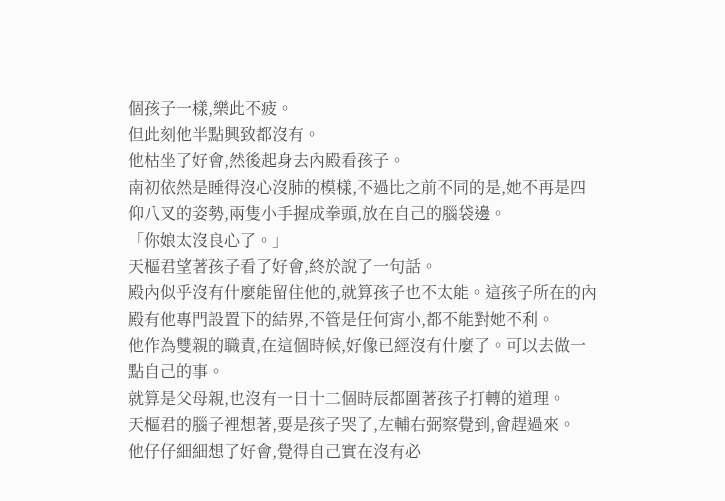個孩子一樣,樂此不疲。
但此刻他半點興致都沒有。
他枯坐了好會,然後起身去內殿看孩子。
南初依然是睡得沒心沒肺的模樣,不過比之前不同的是,她不再是四仰八叉的姿勢,兩隻小手握成拳頭,放在自己的腦袋邊。
「你娘太沒良心了。」
天樞君望著孩子看了好會,終於說了一句話。
殿內似乎沒有什麼能留住他的,就算孩子也不太能。這孩子所在的內殿有他專門設置下的結界,不管是任何宵小,都不能對她不利。
他作為雙親的職責,在這個時候,好像已經沒有什麼了。可以去做一點自己的事。
就算是父母親,也沒有一日十二個時辰都圍著孩子打轉的道理。
天樞君的腦子裡想著,要是孩子哭了,左輔右弼察覺到,會趕過來。
他仔仔細細想了好會,覺得自己實在沒有必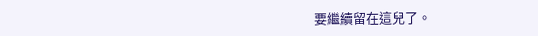要繼續留在這兒了。